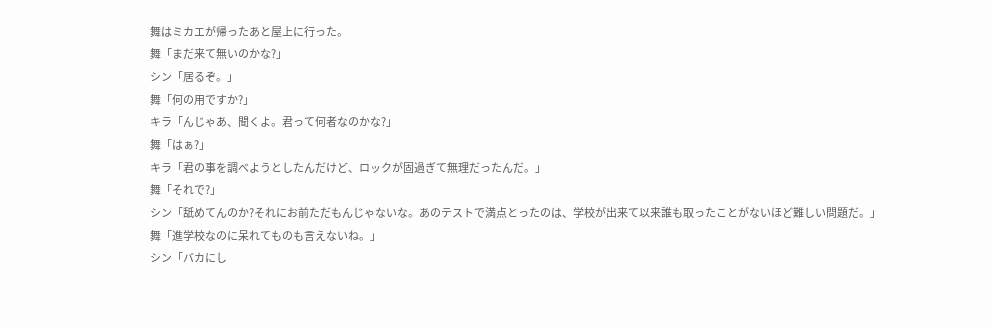舞はミカエが帰ったあと屋上に行った。
舞「まだ来て無いのかな?」
シン「居るぞ。」
舞「何の用ですか?」
キラ「んじゃあ、聞くよ。君って何者なのかな?」
舞「はぁ?」
キラ「君の事を調べようとしたんだけど、ロックが固過ぎて無理だったんだ。」
舞「それで?」
シン「舐めてんのか?それにお前ただもんじゃないな。あのテストで満点とったのは、学校が出来て以来誰も取ったことがないほど難しい問題だ。」
舞「進学校なのに呆れてものも言えないね。」
シン「バカにし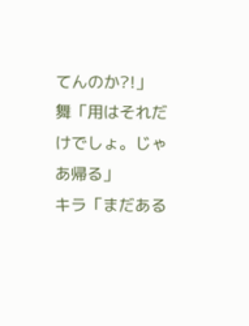てんのか?!」
舞「用はそれだけでしょ。じゃあ帰る」
キラ「まだある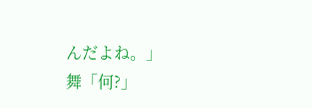んだよね。」
舞「何?」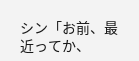シン「お前、最近ってか、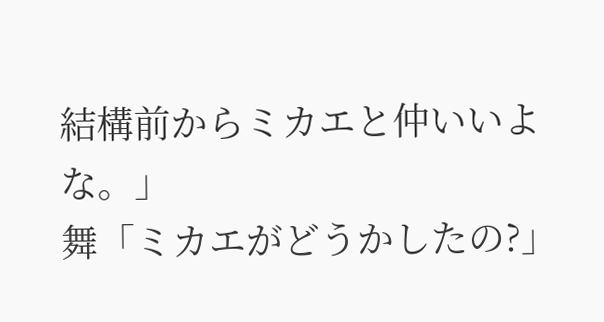結構前からミカエと仲いいよな。」
舞「ミカエがどうかしたの?」